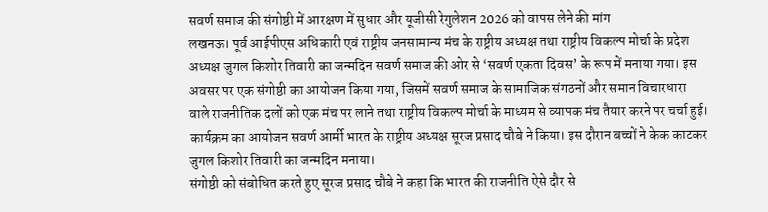सवर्ण समाज की संगोष्ठी में आरक्षण में सुधार और यूजीसी रेगुलेशन 2026 को वापस लेने की मांग
लखनऊ। पूर्व आईपीएस अधिकारी एवं राष्ट्रीय जनसामान्य मंच के राष्ट्रीय अध्यक्ष तथा राष्ट्रीय विकल्प मोर्चा के प्रदेश अध्यक्ष जुगल किशोर तिवारी का जन्मदिन सवर्ण समाज की ओर से ‘सवर्ण एकता दिवस’ के रूप में मनाया गया। इस अवसर पर एक संगोष्ठी का आयोजन किया गया, जिसमें सवर्ण समाज के सामाजिक संगठनों और समान विचारधारा वाले राजनीतिक दलों को एक मंच पर लाने तथा राष्ट्रीय विकल्प मोर्चा के माध्यम से व्यापक मंच तैयार करने पर चर्चा हुई।
कार्यक्रम का आयोजन सवर्ण आर्मी भारत के राष्ट्रीय अध्यक्ष सूरज प्रसाद चौबे ने किया। इस दौरान बच्चों ने केक काटकर जुगल किशोर तिवारी का जन्मदिन मनाया।
संगोष्ठी को संबोधित करते हुए सूरज प्रसाद चौबे ने कहा कि भारत की राजनीति ऐसे दौर से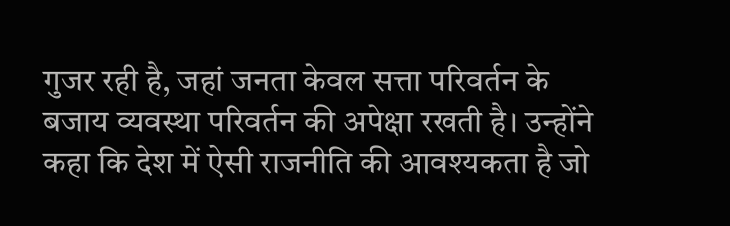गुजर रही है, जहां जनता केवल सत्ता परिवर्तन के बजाय व्यवस्था परिवर्तन की अपेक्षा रखती है। उन्होंने कहा कि देश में ऐसी राजनीति की आवश्यकता है जो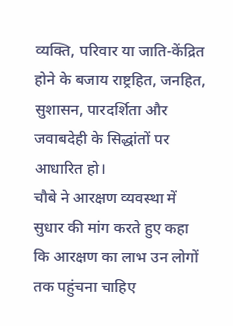व्यक्ति, परिवार या जाति-केंद्रित होने के बजाय राष्ट्रहित, जनहित, सुशासन, पारदर्शिता और जवाबदेही के सिद्धांतों पर आधारित हो।
चौबे ने आरक्षण व्यवस्था में सुधार की मांग करते हुए कहा कि आरक्षण का लाभ उन लोगों तक पहुंचना चाहिए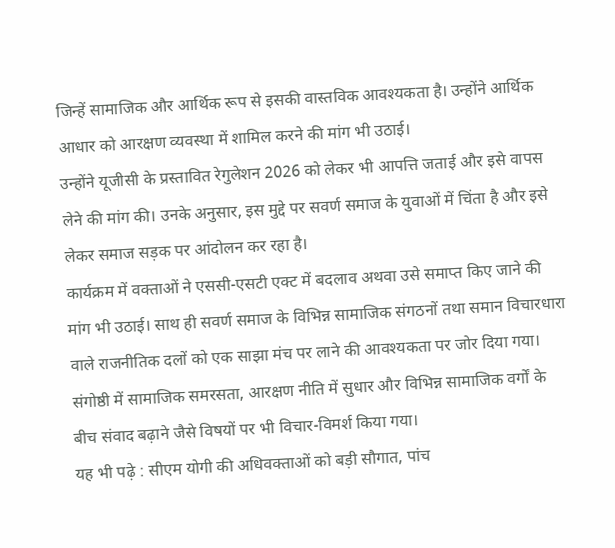जिन्हें सामाजिक और आर्थिक रूप से इसकी वास्तविक आवश्यकता है। उन्होंने आर्थिक आधार को आरक्षण व्यवस्था में शामिल करने की मांग भी उठाई।
उन्होंने यूजीसी के प्रस्तावित रेगुलेशन 2026 को लेकर भी आपत्ति जताई और इसे वापस लेने की मांग की। उनके अनुसार, इस मुद्दे पर सवर्ण समाज के युवाओं में चिंता है और इसे लेकर समाज सड़क पर आंदोलन कर रहा है।
कार्यक्रम में वक्ताओं ने एससी-एसटी एक्ट में बदलाव अथवा उसे समाप्त किए जाने की मांग भी उठाई। साथ ही सवर्ण समाज के विभिन्न सामाजिक संगठनों तथा समान विचारधारा वाले राजनीतिक दलों को एक साझा मंच पर लाने की आवश्यकता पर जोर दिया गया।
संगोष्ठी में सामाजिक समरसता, आरक्षण नीति में सुधार और विभिन्न सामाजिक वर्गों के बीच संवाद बढ़ाने जैसे विषयों पर भी विचार-विमर्श किया गया।
यह भी पढ़े : सीएम योगी की अधिवक्ताओं को बड़ी सौगात, पांच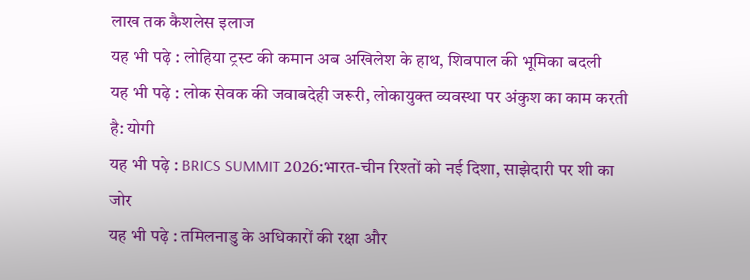लाख तक कैशलेस इलाज
यह भी पढ़े : लोहिया ट्रस्ट की कमान अब अखिलेश के हाथ, शिवपाल की भूमिका बदली
यह भी पढ़े : लोक सेवक की जवाबदेही जरूरी, लोकायुक्त व्यवस्था पर अंकुश का काम करती है: योगी
यह भी पढ़े : BRICS SUMMIT 2026:भारत-चीन रिश्तों को नई दिशा, साझेदारी पर शी का जोर
यह भी पढ़े : तमिलनाडु के अधिकारों की रक्षा और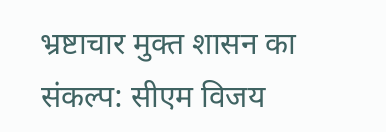भ्रष्टाचार मुक्त शासन का संकल्प: सीएम विजय